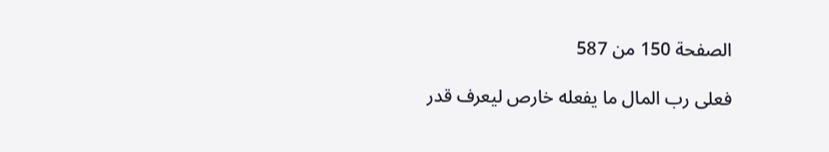الصفحة 150 من 587

فعلى رب المال ما يفعله خارص ليعرف قدر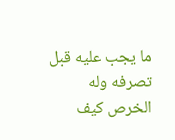ما يجب عليه قبل تصرفه وله الخرص كيف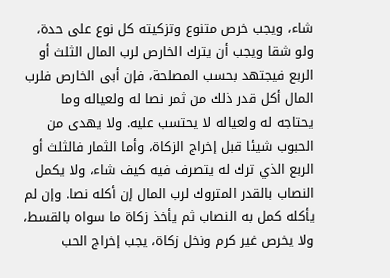شاء، ويجب خرص متنوع وتزكيته كل نوع على حدة، ولو شقا ويجب أن يترك الخارص لرب المال الثلث أو الربع فيجتهد بحسب المصلحة، فإن أبى الخارص فلرب المال أكل قدر ذلك من ثمر نصا له ولعياله وما يحتاجه له ولعياله لا يحتسب عليه. ولا يهدى من الحبوب شيئا قبل إخراج الزكاة، وأما الثمار فالثلث أو الربع الذي ترك له يتصرف فيه كيف شاء، ولا يكمل النصاب بالقدر المتروك لرب المال إن أكله نصا. وإن لم يأكله كمل به النصاب ثم يأخذ زكاة ما سواه بالقسط، ولا يخرص غير كرم ونخل زكاة، يجب إخراج الحب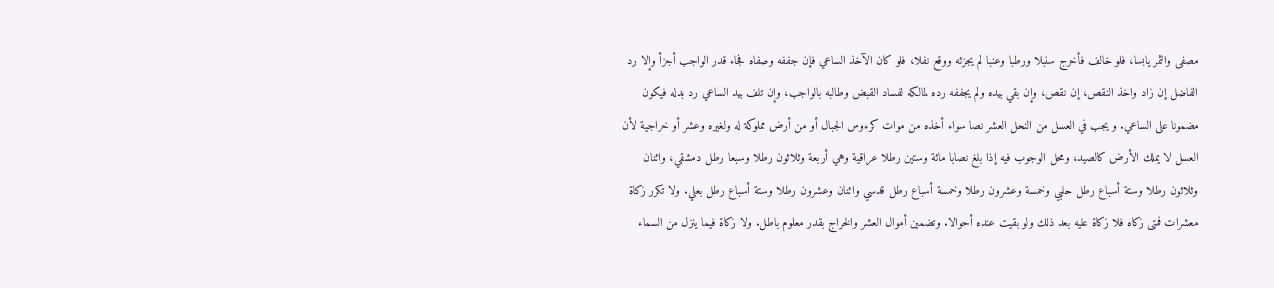مصفى والثمر يابسا، فلو خالف فأخرج سنبلا ورطبا وعنبا لم يجزئه ووقع نفلا، فلو كان الآخذ الساعي فإن جففه وصفاه فجاء قدر الواجب أجزأ وإلا رد الفاضل إن زاد واخذ النقص، إن نقص، وإن بقي بيده ولم يجففه رده لمالكه لفساد القبض وطالبه بالواجب، وإن تلف بيد الساعي رد بدله فيكون مضمونا على الساعي. و يجب في العسل من النحل العشر نصا سواء أخذه من موات كرءوس الجبال أو من أرض مملوكة له ولغيره وعشر أو خراجية لأن العسل لا يملك الأرض كالصيد، ومحل الوجوب فيه إذا بلغ نصابا مائة وستين رطلا عراقية وهي أربعة وثلاثون رطلا وسبعا رطل دمشقي، واثنان وثلاثون رطلا وستة أسباع رطل حلبي وخمسة وعشرون رطلا وخمسة أسباع رطل قدسي واثنان وعشرون رطلا وستة أسباع رطل بعلي. ولا تكرر زكاة معشرات فمتى زكاه فلا زكاة عليه بعد ذلك ولو بقيت عنده أحوالا. وتضمين أموال العشر والخراج بقدر معلوم باطل. ولا زكاة فيما ينزل من السماء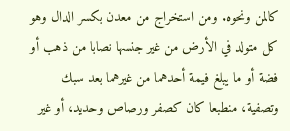كالمن ونحوه. ومن استخراج من معدن بكسر الدال وهو كل متولد في الأرض من غير جنسها نصابا من ذهب أو فضة أو ما يبلغ فيمة أحدهما من غيرهما بعد سبك وتصفية، منطبعا كان كصفر ورصاص وحديد، أو غير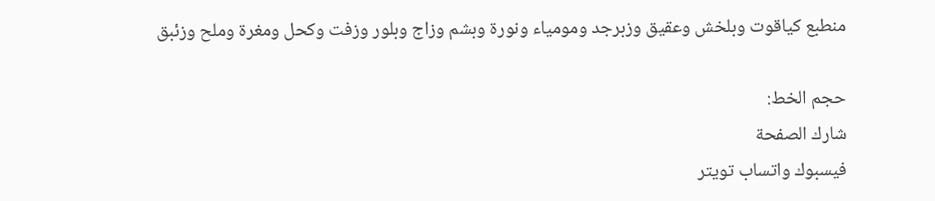منطبع كياقوت وبلخش وعقيق وزبرجد ومومياء ونورة وبشم وزاج وبلور وزفت وكحل ومغرة وملح وزئبق

حجم الخط:
شارك الصفحة
فيسبوك واتساب تويتر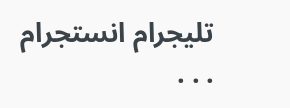تليجرام انستجرام
. . .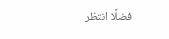فضلًا انتظر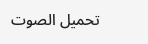تحميل الصوت